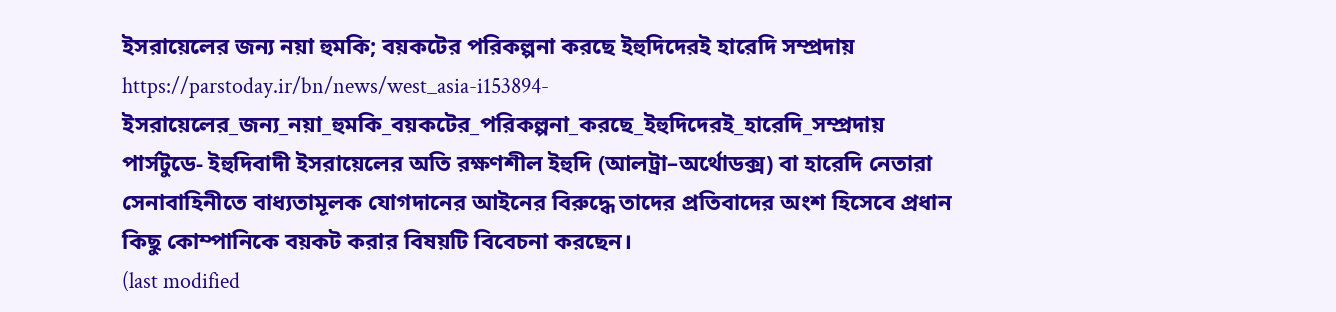ইসরায়েলের জন্য নয়া হুমকি; বয়কটের পরিকল্পনা করছে ইহুদিদেরই হারেদি সম্প্রদায়
https://parstoday.ir/bn/news/west_asia-i153894-ইসরায়েলের_জন্য_নয়া_হুমকি_বয়কটের_পরিকল্পনা_করছে_ইহুদিদেরই_হারেদি_সম্প্রদায়
পার্সটুডে- ইহুদিবাদী ইসরায়েলের অতি রক্ষণশীল ইহুদি (আলট্রা–অর্থোডক্স) বা হারেদি নেতারা সেনাবাহিনীতে বাধ্যতামূলক যোগদানের আইনের বিরুদ্ধে তাদের প্রতিবাদের অংশ হিসেবে প্রধান কিছু কোম্পানিকে বয়কট করার বিষয়টি বিবেচনা করছেন।
(last modified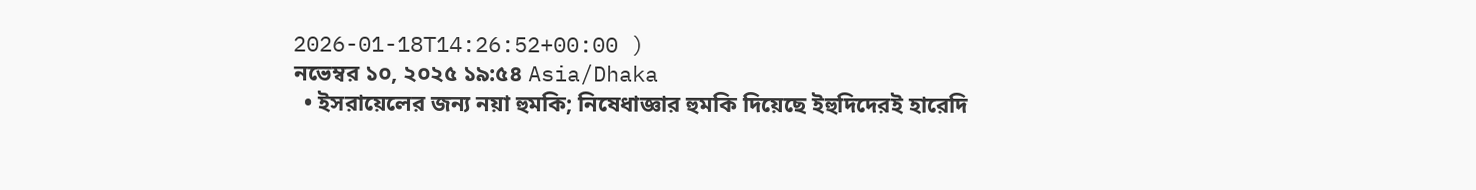2026-01-18T14:26:52+00:00 )
নভেম্বর ১০, ২০২৫ ১৯:৫৪ Asia/Dhaka
  • ইসরায়েলের জন্য নয়া হুমকি; নিষেধাজ্ঞার হুমকি দিয়েছে ইহুদিদেরই হারেদি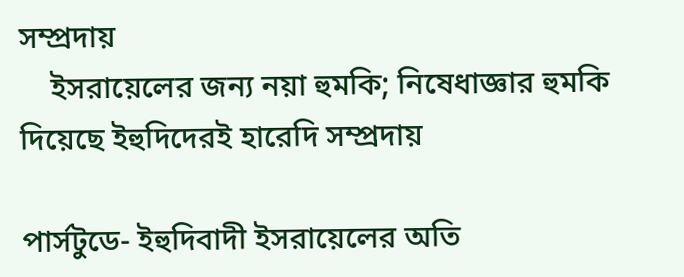সম্প্রদায়
    ইসরায়েলের জন্য নয়া হুমকি; নিষেধাজ্ঞার হুমকি দিয়েছে ইহুদিদেরই হারেদি সম্প্রদায়

পার্সটুডে- ইহুদিবাদী ইসরায়েলের অতি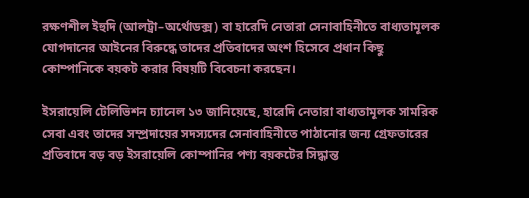রক্ষণশীল ইহুদি (আলট্রা–অর্থোডক্স) বা হারেদি নেতারা সেনাবাহিনীতে বাধ্যতামূলক যোগদানের আইনের বিরুদ্ধে তাদের প্রতিবাদের অংশ হিসেবে প্রধান কিছু কোম্পানিকে বয়কট করার বিষয়টি বিবেচনা করছেন।

ইসরায়েলি টেলিভিশন চ্যানেল ১৩ জানিয়েছে, হারেদি নেতারা বাধ্যতামূলক সামরিক সেবা এবং তাদের সম্প্রদায়ের সদস্যদের সেনাবাহিনীতে পাঠানোর জন্য গ্রেফতারের প্রতিবাদে বড় বড় ইসরায়েলি কোম্পানির পণ্য বয়কটের সিদ্ধান্ত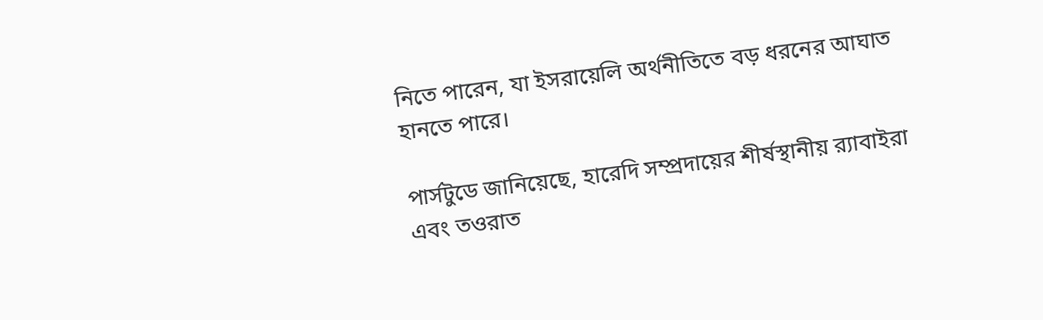নিতে পারেন, যা ইসরায়েলি অর্থনীতিতে বড় ধরনের আঘাত হানতে পারে।

পার্সটুডে জানিয়েছে, হারেদি সম্প্রদায়ের শীর্ষস্থানীয় র‍্যাবাইরা এবং তওরাত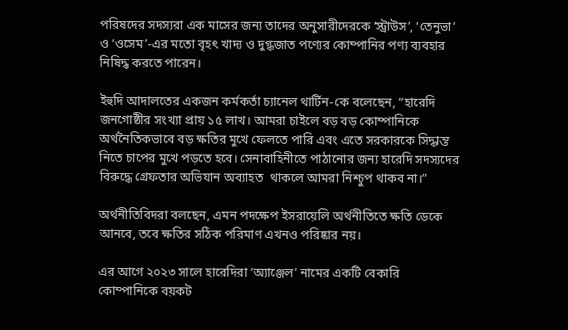পরিষদের সদস্যরা এক মাসের জন্য তাদের অনুসারীদেরকে ‘স্ট্রাউস’, ‘তেনুভা’ ও ‘ওসেম’-এর মতো বৃহৎ খাদ্য ও দুগ্ধজাত পণ্যের কোম্পানির পণ্য ব্যবহার নিষিদ্ধ করতে পারেন।

ইহুদি আদালতের একজন কর্মকর্তা চ্যানেল থার্টিন-কে বলেছেন, “হারেদি জনগোষ্ঠীর সংখ্যা প্রায় ১৫ লাখ। আমরা চাইলে বড় বড় কোম্পানিকে অর্থনৈতিকভাবে বড় ক্ষতির মুখে ফেলতে পারি এবং এতে সরকারকে সিদ্ধান্ত নিতে চাপের মুখে পড়তে হবে। সেনাবাহিনীতে পাঠানোর জন্য হারেদি সদস্যদের বিরুদ্ধে গ্রেফতার অভিযান অব্যাহত  থাকলে আমরা নিশ্চুপ থাকব না।”

অর্থনীতিবিদরা বলছেন, এমন পদক্ষেপ ইসরায়েলি অর্থনীতিতে ক্ষতি ডেকে আনবে, তবে ক্ষতির সঠিক পরিমাণ এখনও পরিষ্কার নয়।

এর আগে ২০২৩ সালে হারেদিরা ‘অ্যাঞ্জেল’ নামের একটি বেকারি কোম্পানিকে বয়কট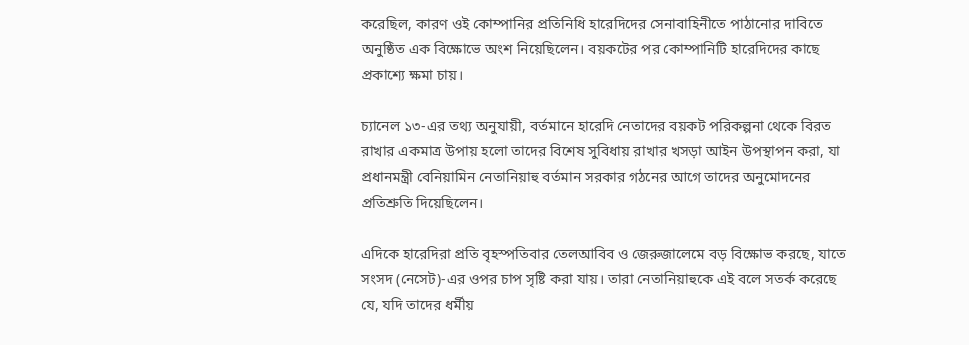করেছিল, কারণ ওই কোম্পানির প্রতিনিধি হারেদিদের সেনাবাহিনীতে পাঠানোর দাবিতে অনুষ্ঠিত এক বিক্ষোভে অংশ নিয়েছিলেন। বয়কটের পর কোম্পানিটি হারেদিদের কাছে প্রকাশ্যে ক্ষমা চায়।

চ্যানেল ১৩-এর তথ্য অনুযায়ী, বর্তমানে হারেদি নেতাদের বয়কট পরিকল্পনা থেকে বিরত রাখার একমাত্র উপায় হলো তাদের বিশেষ সুবিধায় রাখার খসড়া আইন উপস্থাপন করা, যা প্রধানমন্ত্রী বেনিয়ামিন নেতানিয়াহু বর্তমান সরকার গঠনের আগে তাদের অনুমোদনের প্রতিশ্রুতি দিয়েছিলেন।

এদিকে হারেদিরা প্রতি বৃহস্পতিবার তেলআবিব ও জেরুজালেমে বড় বিক্ষোভ করছে, যাতে সংসদ (নেসেট)-এর ওপর চাপ সৃষ্টি করা যায়। তারা নেতানিয়াহুকে এই বলে সতর্ক করেছে যে, যদি তাদের ধর্মীয়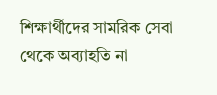শিক্ষার্থীদের সামরিক সেবা থেকে অব্যাহতি না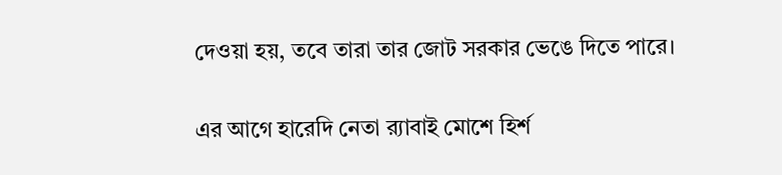দেওয়া হয়, তবে তারা তার জোট সরকার ভেঙে দিতে পারে।

এর আগে হারেদি নেতা র‍্যাবাই মোশে হির্শ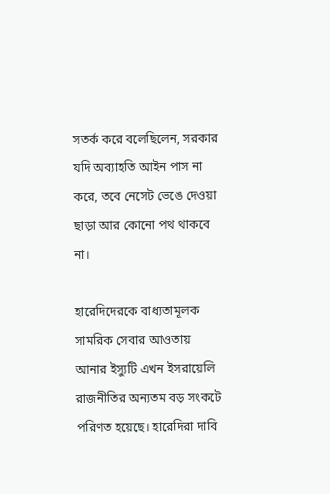সতর্ক করে বলেছিলেন, সরকার যদি অব্যাহতি আইন পাস না করে, তবে নেসেট ভেঙে দেওয়া ছাড়া আর কোনো পথ থাকবে না।

হারেদিদেরকে বাধ্যতামূলক সামরিক সেবার আওতায় আনার ইস্যুটি এখন ইসরায়েলি রাজনীতির অন্যতম বড় সংকটে পরিণত হয়েছে। হারেদিরা দাবি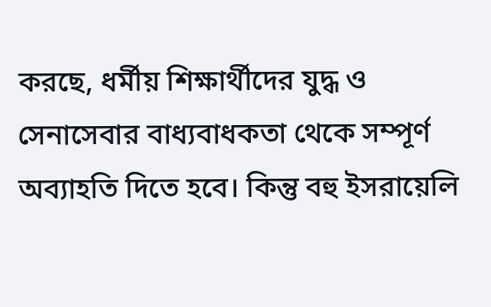করছে, ধর্মীয় শিক্ষার্থীদের যুদ্ধ ও সেনাসেবার বাধ্যবাধকতা থেকে সম্পূর্ণ অব্যাহতি দিতে হবে। কিন্তু বহু ইসরায়েলি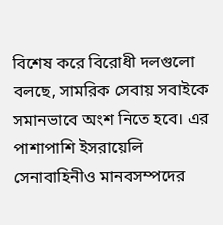বিশেষ করে বিরোধী দলগুলো বলছে, সামরিক সেবায় সবাইকে সমানভাবে অংশ নিতে হবে। এর পাশাপাশি ইসরায়েলি সেনাবাহিনীও মানবসম্পদের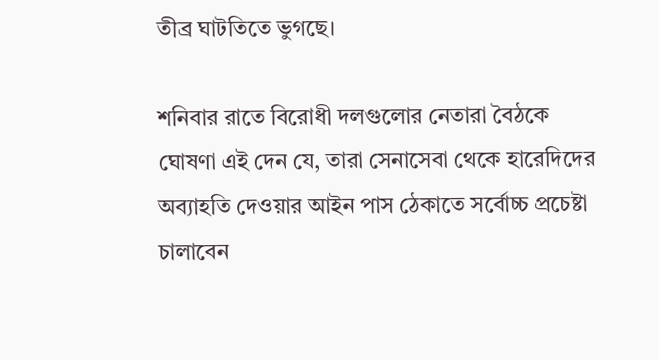তীব্র ঘাটতিতে ভুগছে।

শনিবার রাতে বিরোধী দলগুলোর নেতারা বৈঠকে ঘোষণা এই দেন যে, তারা সেনাসেবা থেকে হারেদিদের অব্যাহতি দেওয়ার আইন পাস ঠেকাতে সর্বোচ্চ প্রচেষ্টা চালাবেন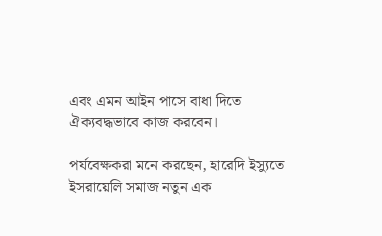এবং এমন আইন পাসে বাধা দিতে ঐক্যবদ্ধভাবে কাজ করবেন।

পর্যবেক্ষকরা মনে করছেন, হারেদি ইস্যুতে ইসরায়েলি সমাজ নতুন এক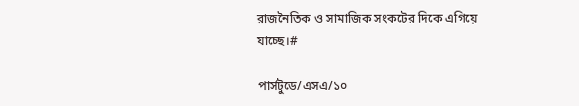রাজনৈতিক ও সামাজিক সংকটের দিকে এগিয়ে যাচ্ছে।#

পার্সটুডে/এসএ/১০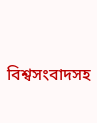বিশ্বসংবাদসহ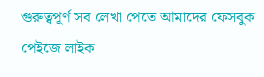গুরুত্বপূর্ণ সব লেখা পেতে আমাদের ফেসবুক পেইজে লাইক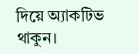দিয়ে অ্যাকটিভ থাকুন।